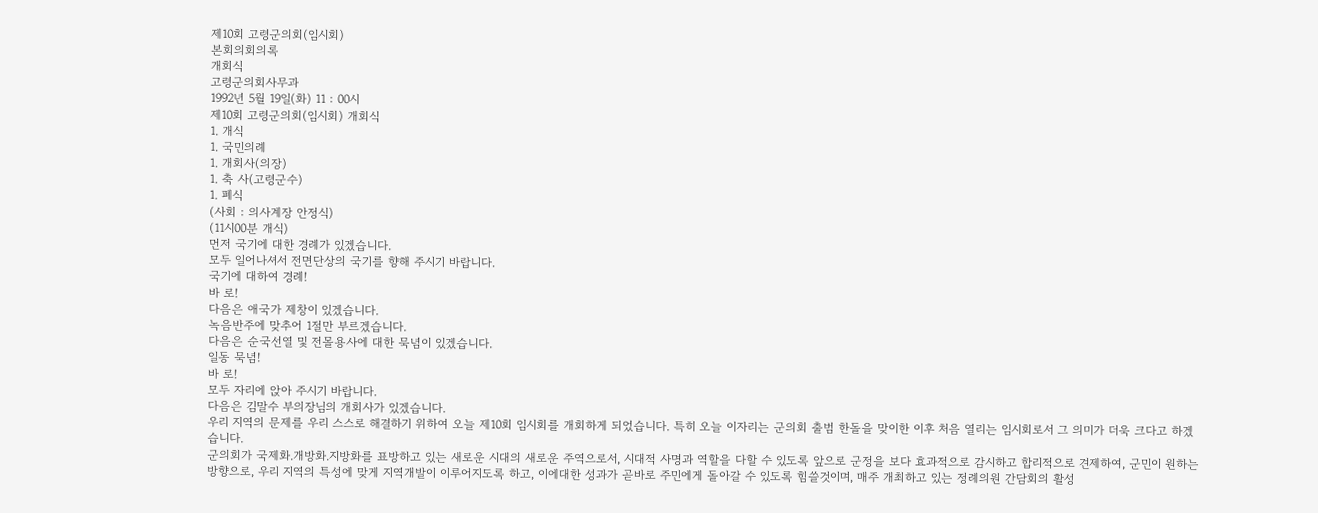제10회 고령군의회(임시회)
본회의회의록
개회식
고령군의회사무과
1992년 5월 19일(화) 11 : 00시
제10회 고령군의회(임시회) 개회식
1. 개식
1. 국민의례
1. 개회사(의장)
1. 축 사(고령군수)
1. 폐식
(사회 : 의사계장 안정식)
(11시00분 개식)
먼저 국기에 대한 경례가 있겠습니다.
모두 일어나셔서 전면단상의 국기를 향해 주시기 바랍니다.
국기에 대하여 경례!
바 로!
다음은 애국가 제창이 있겠습니다.
녹음반주에 맞추어 1절만 부르겠습니다.
다음은 순국선열 및 전몰용사에 대한 묵념이 있겠습니다.
일동 묵념!
바 로!
모두 자리에 앉아 주시기 바랍니다.
다음은 김말수 부의장님의 개회사가 있겠습니다.
우리 지역의 문제를 우리 스스로 해결하기 위하여 오늘 제10회 임시회를 개회하게 되었습니다. 특히 오늘 이자리는 군의회 출범 한돌을 맞이한 이후 처음 열리는 임시회로서 그 의미가 더욱 크다고 하겠습니다.
군의회가 국제화.개방화.지방화를 표방하고 있는 새로운 시대의 새로운 주역으로서, 시대적 사명과 역할을 다할 수 있도록 앞으로 군정을 보다 효과적으로 감시하고 합리적으로 견제하여, 군민이 원하는 방향으로, 우리 지역의 특성에 맞게 지역개발이 이루어지도록 하고, 이에대한 성과가 곧바로 주민에게 돌아갈 수 있도록 힘쓸것이며, 매주 개최하고 있는 정례의원 간담회의 활성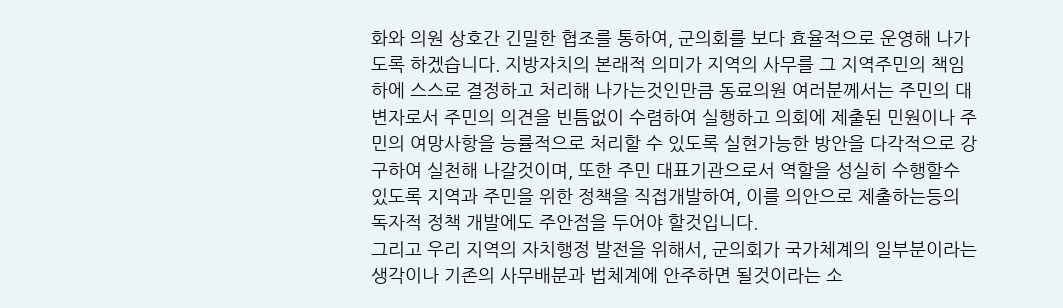화와 의원 상호간 긴밀한 협조를 통하여, 군의회를 보다 효율적으로 운영해 나가도록 하겠습니다. 지방자치의 본래적 의미가 지역의 사무를 그 지역주민의 책임하에 스스로 결정하고 처리해 나가는것인만큼 동료의원 여러분께서는 주민의 대변자로서 주민의 의견을 빈틈없이 수렴하여 실행하고 의회에 제출된 민원이나 주민의 여망사항을 능률적으로 처리할 수 있도록 실현가능한 방안을 다각적으로 강구하여 실천해 나갈것이며, 또한 주민 대표기관으로서 역할을 성실히 수행할수 있도록 지역과 주민을 위한 정책을 직접개발하여, 이를 의안으로 제출하는등의 독자적 정책 개발에도 주안점을 두어야 할것입니다.
그리고 우리 지역의 자치행정 발전을 위해서, 군의회가 국가체계의 일부분이라는 생각이나 기존의 사무배분과 법체계에 안주하면 될것이라는 소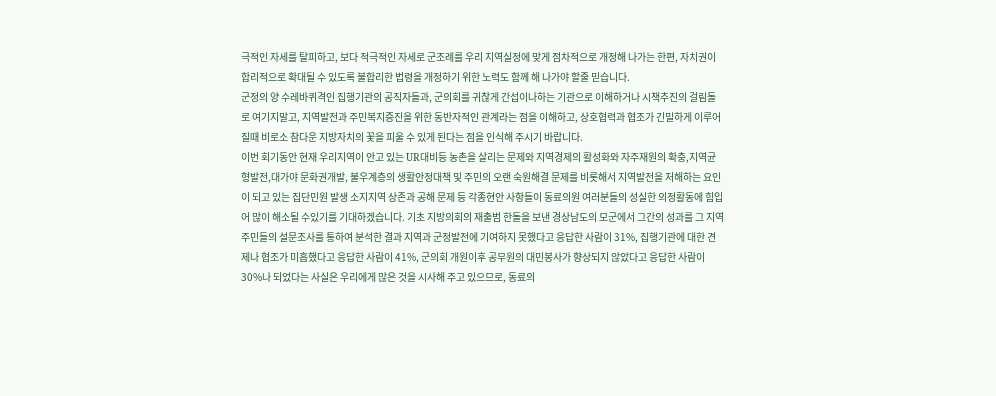극적인 자세를 탈피하고, 보다 적극적인 자세로 군조례를 우리 지역실정에 맞게 점차적으로 개정해 나가는 한편, 자치권이 합리적으로 확대될 수 있도록 불합리한 법령을 개정하기 위한 노력도 함께 해 나가야 할줄 믿습니다.
군정의 양 수레바퀴격인 집행기관의 공직자들과, 군의회를 귀찮게 간섭이나하는 기관으로 이해하거나 시책추진의 걸림돌로 여기지말고, 지역발전과 주민복지증진을 위한 동반자적인 관계라는 점을 이해하고, 상호협력과 협조가 긴밀하게 이루어질때 비로소 참다운 지방자치의 꽃을 피울 수 있게 된다는 점을 인식해 주시기 바랍니다.
이번 회기동안 현재 우리지역이 안고 있는 UR대비등 농촌을 살리는 문제와 지역경제의 활성화와 자주재원의 확충,지역균형발전,대가야 문화권개발, 불우계층의 생활안정대책 및 주민의 오랜 숙원해결 문제를 비롯해서 지역발전을 저해하는 요인이 되고 있는 집단민원 발생 소지지역 상존과 공해 문제 등 각종현안 사항들이 동료의원 여러분들의 성실한 의정활동에 힘입어 많이 해소될 수있기를 기대하겠습니다. 기초 지방의회의 재출범 한돌을 보낸 경상남도의 모군에서 그간의 성과를 그 지역주민들의 설문조사를 통하여 분석한 결과 지역과 군정발전에 기여하지 못했다고 응답한 사람이 31%, 집행기관에 대한 견제나 협조가 미흡했다고 응답한 사람이 41%, 군의회 개원이후 공무원의 대민봉사가 향상되지 않았다고 응답한 사람이 30%나 되었다는 사실은 우리에게 많은 것을 시사해 주고 있으므로, 동료의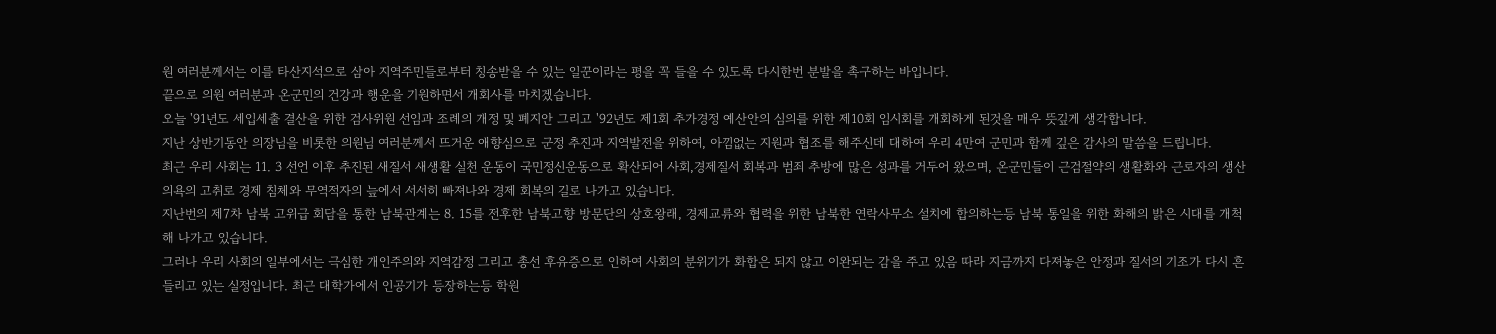원 여러분께서는 이를 타산지석으로 삼아 지역주민들로부터 칭송받을 수 있는 일꾼이라는 평을 꼭 들을 수 있도록 다시한번 분발을 촉구하는 바입니다.
끝으로 의원 여러분과 온군민의 건강과 행운을 기원하면서 개회사를 마치겠습니다.
오늘 '91년도 세입세출 결산을 위한 검사위원 선임과 조례의 개정 및 폐지안 그리고 '92년도 제1회 추가경정 예산안의 심의를 위한 제10회 임시회를 개회하게 된것을 매우 뜻깊게 생각합니다.
지난 상반기동안 의장님을 비롯한 의원님 여러분께서 뜨거운 애향심으로 군정 추진과 지역발전을 위하여, 아낌없는 지원과 협조를 해주신데 대하여 우리 4만여 군민과 함께 깊은 감사의 말씀을 드립니다.
최근 우리 사회는 11. 3 선언 이후 추진된 새질서 새생활 실천 운동이 국민정신운동으로 확산되어 사회,경제질서 회복과 범죄 추방에 많은 성과를 거두어 왔으며, 온군민들이 근검절약의 생활화와 근로자의 생산의욕의 고취로 경제 침체와 무역적자의 늪에서 서서히 빠져나와 경제 회복의 길로 나가고 있습니다.
지난번의 제7차 남북 고위급 회담을 통한 남북관계는 8. 15를 전후한 남북고향 방문단의 상호왕래, 경제교류와 협력을 위한 남북한 연락사무소 설치에 합의하는등 남북 통일을 위한 화해의 밝은 시대를 개척해 나가고 있습니다.
그러나 우리 사회의 일부에서는 극심한 개인주의와 지역감정 그리고 총선 후유증으로 인하여 사회의 분위기가 화합은 되지 않고 이완되는 감을 주고 있음 따라 지금까지 다져놓은 안정과 질서의 기조가 다시 흔들리고 있는 실정입니다. 최근 대학가에서 인공기가 등장하는등 학원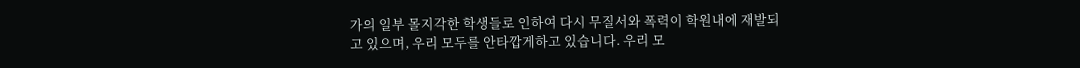가의 일부 몰지각한 학생들로 인하여 다시 무질서와 폭력이 학원내에 재발되고 있으며, 우리 모두를 안타깝게하고 있습니다. 우리 모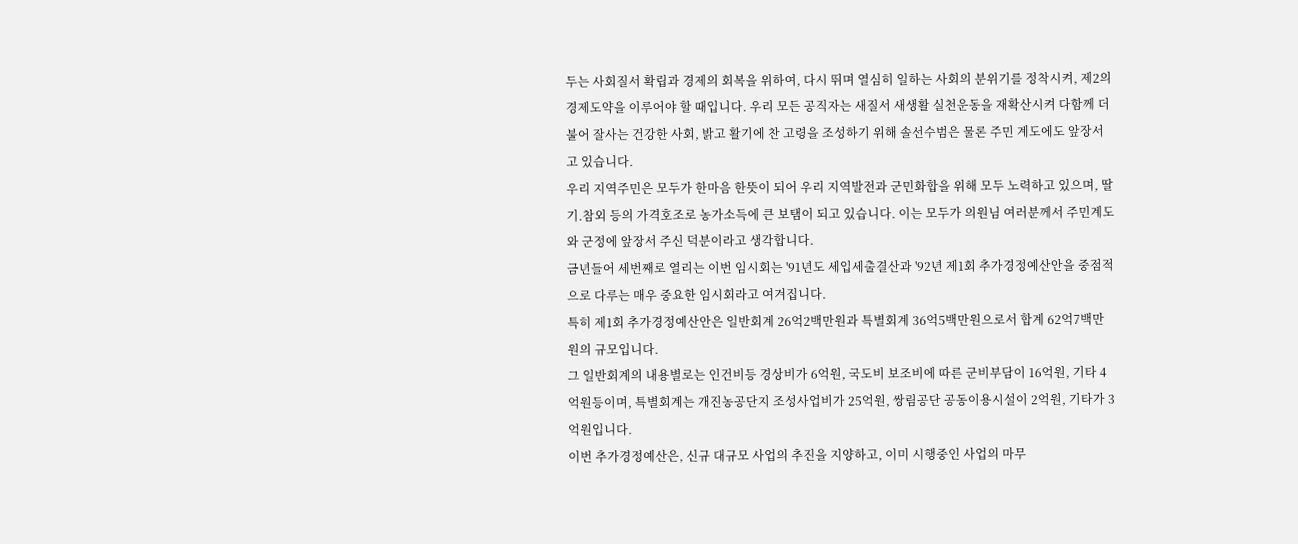두는 사회질서 확립과 경제의 회복을 위하여, 다시 뛰며 열심히 일하는 사회의 분위기를 정착시켜, 제2의 경제도약을 이루어야 할 때입니다. 우리 모든 공직자는 새질서 새생활 실천운동을 재확산시켜 다함께 더불어 잘사는 건강한 사회, 밝고 활기에 찬 고령을 조성하기 위해 솔선수범은 물론 주민 계도에도 앞장서고 있습니다.
우리 지역주민은 모두가 한마음 한뜻이 되어 우리 지역발전과 군민화합을 위해 모두 노력하고 있으며, 딸기.참외 등의 가격호조로 농가소득에 큰 보탬이 되고 있습니다. 이는 모두가 의원님 여러분께서 주민계도와 군정에 앞장서 주신 덕분이라고 생각합니다.
금년들어 세번째로 열리는 이번 임시회는 '91년도 세입세출결산과 '92년 제1회 추가경정예산안을 중점적으로 다루는 매우 중요한 임시회라고 여겨집니다.
특히 제1회 추가경정예산안은 일반회계 26억2백만원과 특별회계 36억5백만원으로서 합계 62억7백만원의 규모입니다.
그 일반회계의 내용별로는 인건비등 경상비가 6억원, 국도비 보조비에 따른 군비부담이 16억원, 기타 4억원등이며, 특별회계는 개진농공단지 조성사업비가 25억원, 쌍림공단 공동이용시설이 2억원, 기타가 3억원입니다.
이번 추가경정예산은, 신규 대규모 사업의 추진을 지양하고, 이미 시행중인 사업의 마무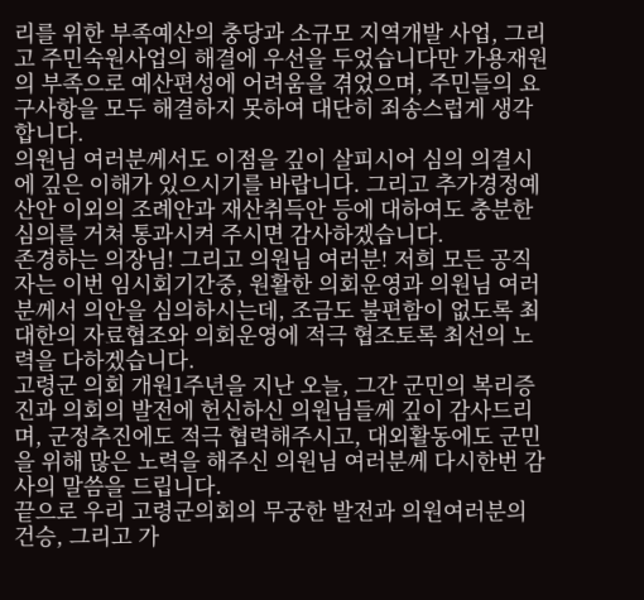리를 위한 부족예산의 충당과 소규모 지역개발 사업, 그리고 주민숙원사업의 해결에 우선을 두었습니다만 가용재원의 부족으로 예산편성에 어려움을 겪었으며, 주민들의 요구사항을 모두 해결하지 못하여 대단히 죄송스럽게 생각합니다.
의원님 여러분께서도 이점을 깊이 살피시어 심의 의결시에 깊은 이해가 있으시기를 바랍니다. 그리고 추가경정예산안 이외의 조례안과 재산취득안 등에 대하여도 충분한 심의를 거쳐 통과시켜 주시면 감사하겠습니다.
존경하는 의장님! 그리고 의원님 여러분! 저희 모든 공직자는 이번 임시회기간중, 원활한 의회운영과 의원님 여러분께서 의안을 심의하시는데, 조금도 불편함이 없도록 최대한의 자료협조와 의회운영에 적극 협조토록 최선의 노력을 다하겠습니다.
고령군 의회 개원1주년을 지난 오늘, 그간 군민의 복리증진과 의회의 발전에 헌신하신 의원님들께 깊이 감사드리며, 군정추진에도 적극 협력해주시고, 대외활동에도 군민을 위해 많은 노력을 해주신 의원님 여러분께 다시한번 감사의 말씀을 드립니다.
끝으로 우리 고령군의회의 무궁한 발전과 의원여러분의 건승, 그리고 가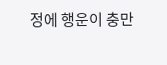정에 행운이 충만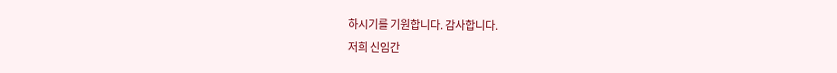하시기를 기원합니다. 감사합니다.
저희 신임간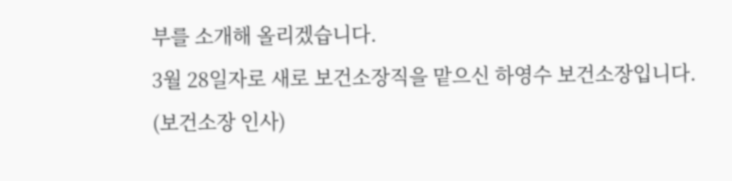부를 소개해 올리겠습니다.
3월 28일자로 새로 보건소장직을 맡으신 하영수 보건소장입니다.
(보건소장 인사)